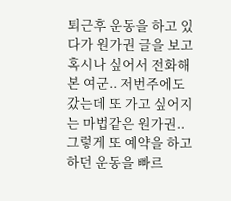퇴근후 운동을 하고 있다가 원가권 글을 보고 혹시나 싶어서 전화해본 여군.. 저번주에도 갔는데 또 가고 싶어지는 마법같은 원가권..
그렇게 또 예약을 하고 하던 운동을 빠르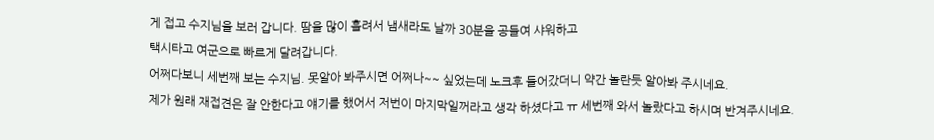게 접고 수지님을 보러 갑니다. 땀을 많이 흘려서 냄새라도 날까 30분을 공들여 샤워하고
택시타고 여군으로 빠르게 달려갑니다.
어쩌다보니 세번째 보는 수지님. 못알아 봐주시면 어쩌나~~ 싶었는데 노크후 들어갔더니 약간 놀란듯 알아봐 주시네요.
제가 원래 재접견은 잘 안한다고 얘기를 했어서 저번이 마지막일꺼라고 생각 하셨다고 ㅠ 세번째 와서 놀랐다고 하시며 반겨주시네요.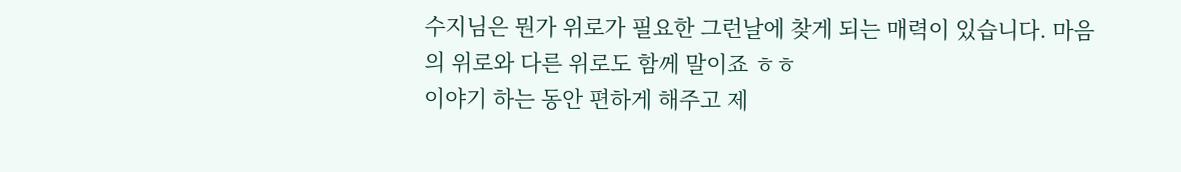수지님은 뭔가 위로가 필요한 그런날에 찾게 되는 매력이 있습니다. 마음의 위로와 다른 위로도 함께 말이죠 ㅎㅎ
이야기 하는 동안 편하게 해주고 제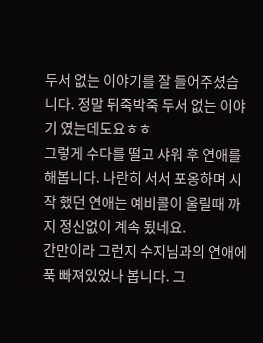두서 없는 이야기를 잘 들어주셨습니다. 정말 뒤죽박죽 두서 없는 이야기 였는데도요ㅎㅎ
그렇게 수다를 떨고 샤워 후 연애를 해봅니다. 나란히 서서 포옹하며 시작 했던 연애는 예비콜이 울릴때 까지 정신없이 계속 됬네요.
간만이라 그런지 수지님과의 연애에 푹 빠져있었나 봅니다. 그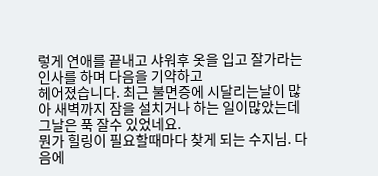렇게 연애를 끝내고 샤워후 옷을 입고 잘가라는 인사를 하며 다음을 기약하고
헤어졌습니다. 최근 불면증에 시달리는날이 많아 새벽까지 잠을 설치거나 하는 일이많았는데 그날은 푹 잘수 있었네요.
뭔가 힐링이 필요할때마다 찾게 되는 수지님. 다음에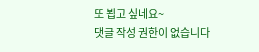또 뵙고 싶네요~
댓글 작성 권한이 없습니다